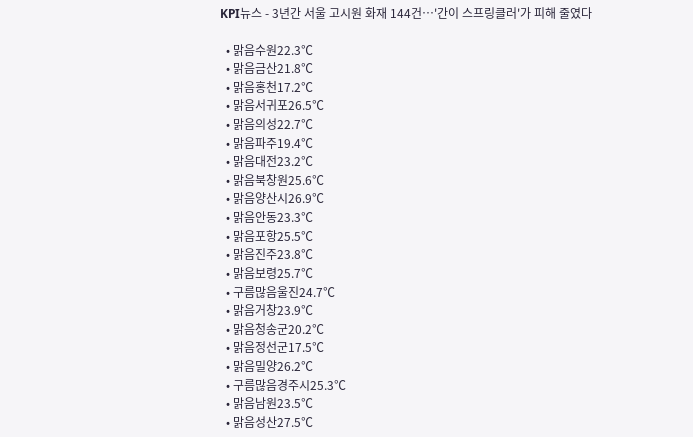KPI뉴스 - 3년간 서울 고시원 화재 144건…'간이 스프링클러'가 피해 줄였다

  • 맑음수원22.3℃
  • 맑음금산21.8℃
  • 맑음홍천17.2℃
  • 맑음서귀포26.5℃
  • 맑음의성22.7℃
  • 맑음파주19.4℃
  • 맑음대전23.2℃
  • 맑음북창원25.6℃
  • 맑음양산시26.9℃
  • 맑음안동23.3℃
  • 맑음포항25.5℃
  • 맑음진주23.8℃
  • 맑음보령25.7℃
  • 구름많음울진24.7℃
  • 맑음거창23.9℃
  • 맑음청송군20.2℃
  • 맑음정선군17.5℃
  • 맑음밀양26.2℃
  • 구름많음경주시25.3℃
  • 맑음남원23.5℃
  • 맑음성산27.5℃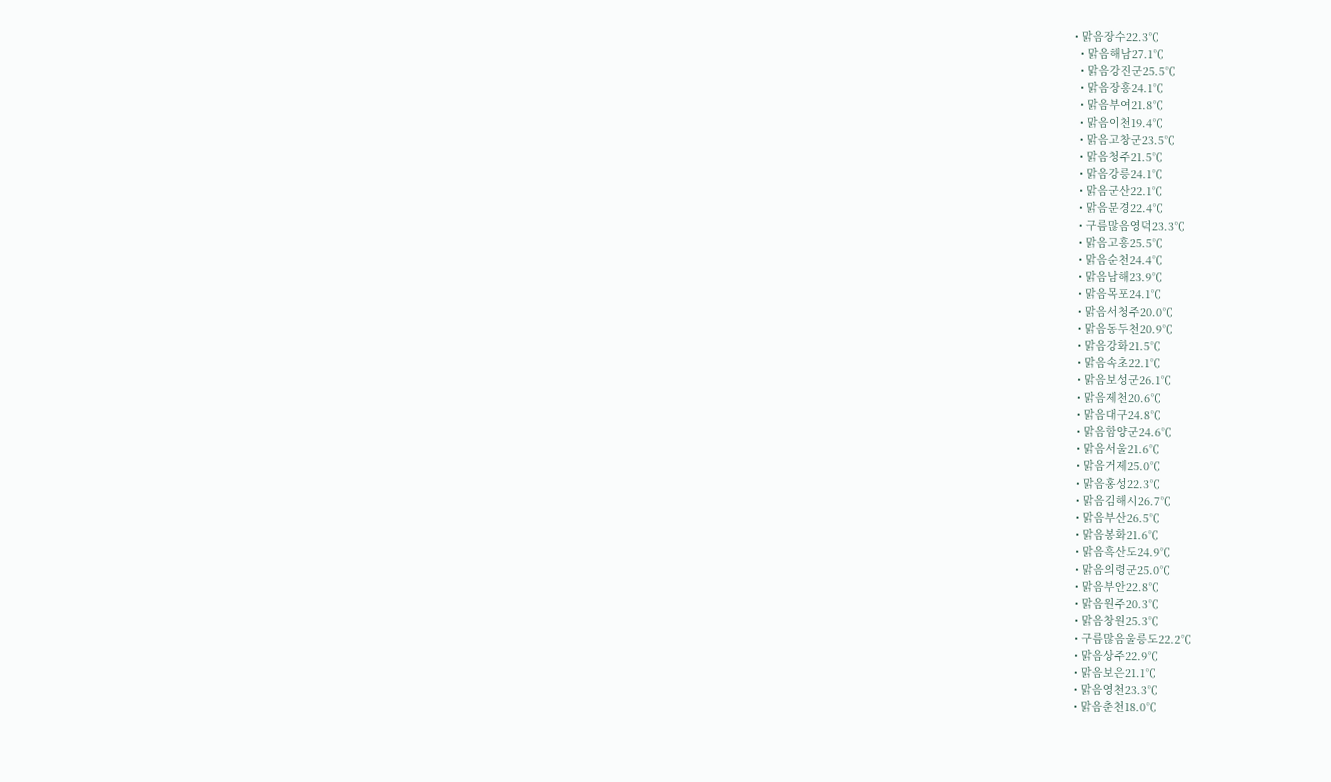• 맑음장수22.3℃
  • 맑음해남27.1℃
  • 맑음강진군25.5℃
  • 맑음장흥24.1℃
  • 맑음부여21.8℃
  • 맑음이천19.4℃
  • 맑음고창군23.5℃
  • 맑음청주21.5℃
  • 맑음강릉24.1℃
  • 맑음군산22.1℃
  • 맑음문경22.4℃
  • 구름많음영덕23.3℃
  • 맑음고흥25.5℃
  • 맑음순천24.4℃
  • 맑음남해23.9℃
  • 맑음목포24.1℃
  • 맑음서청주20.0℃
  • 맑음동두천20.9℃
  • 맑음강화21.5℃
  • 맑음속초22.1℃
  • 맑음보성군26.1℃
  • 맑음제천20.6℃
  • 맑음대구24.8℃
  • 맑음함양군24.6℃
  • 맑음서울21.6℃
  • 맑음거제25.0℃
  • 맑음홍성22.3℃
  • 맑음김해시26.7℃
  • 맑음부산26.5℃
  • 맑음봉화21.6℃
  • 맑음흑산도24.9℃
  • 맑음의령군25.0℃
  • 맑음부안22.8℃
  • 맑음원주20.3℃
  • 맑음창원25.3℃
  • 구름많음울릉도22.2℃
  • 맑음상주22.9℃
  • 맑음보은21.1℃
  • 맑음영천23.3℃
  • 맑음춘천18.0℃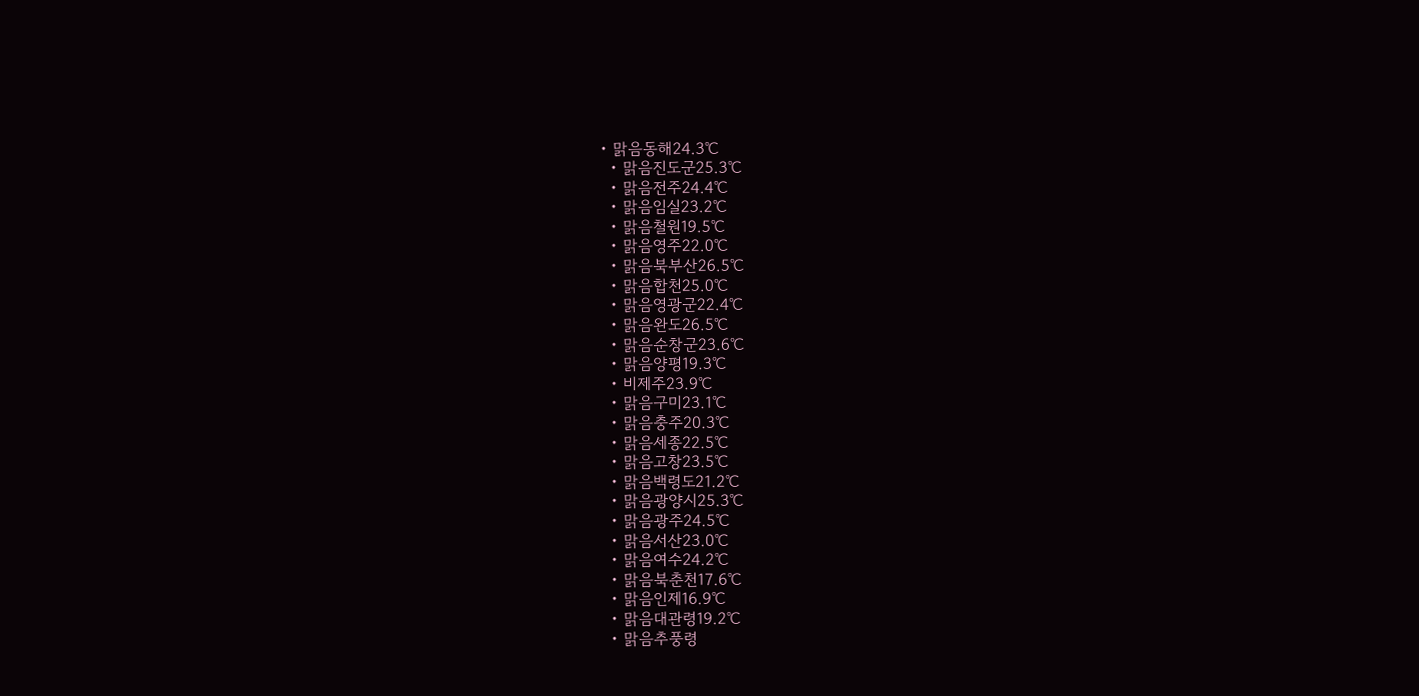• 맑음동해24.3℃
  • 맑음진도군25.3℃
  • 맑음전주24.4℃
  • 맑음임실23.2℃
  • 맑음철원19.5℃
  • 맑음영주22.0℃
  • 맑음북부산26.5℃
  • 맑음합천25.0℃
  • 맑음영광군22.4℃
  • 맑음완도26.5℃
  • 맑음순창군23.6℃
  • 맑음양평19.3℃
  • 비제주23.9℃
  • 맑음구미23.1℃
  • 맑음충주20.3℃
  • 맑음세종22.5℃
  • 맑음고창23.5℃
  • 맑음백령도21.2℃
  • 맑음광양시25.3℃
  • 맑음광주24.5℃
  • 맑음서산23.0℃
  • 맑음여수24.2℃
  • 맑음북춘천17.6℃
  • 맑음인제16.9℃
  • 맑음대관령19.2℃
  • 맑음추풍령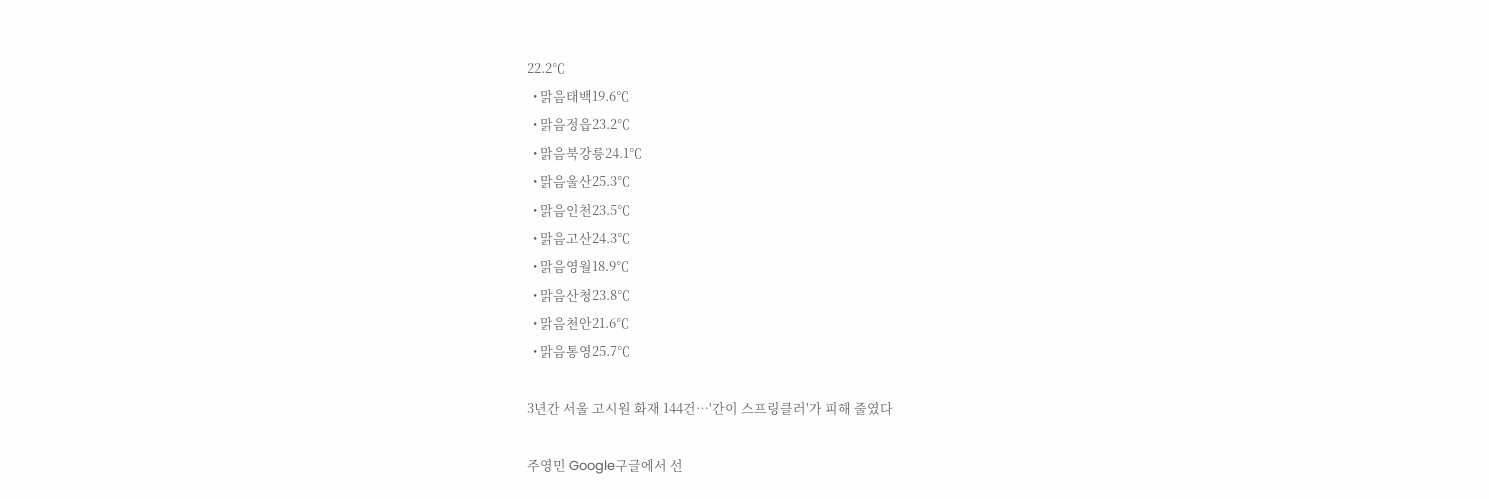22.2℃
  • 맑음태백19.6℃
  • 맑음정읍23.2℃
  • 맑음북강릉24.1℃
  • 맑음울산25.3℃
  • 맑음인천23.5℃
  • 맑음고산24.3℃
  • 맑음영월18.9℃
  • 맑음산청23.8℃
  • 맑음천안21.6℃
  • 맑음통영25.7℃

3년간 서울 고시원 화재 144건…'간이 스프링클러'가 피해 줄였다

주영민 Google구글에서 선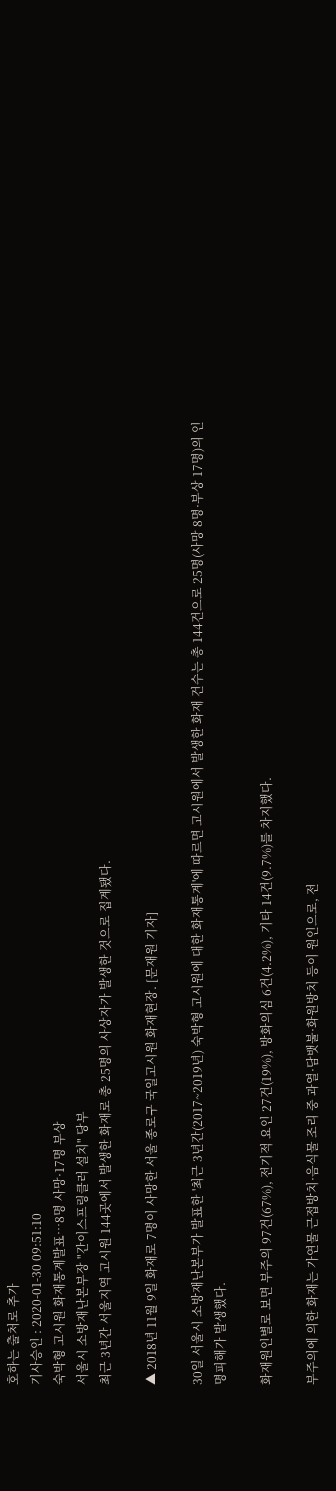호하는 출처로 추가
기사승인 : 2020-01-30 09:51:10
숙박형 고시원 화재통계발표…8명 사망·17명 부상
서울시 소방재난본부장 "간이스프링클러 설치" 당부
최근 3년간 서울지역 고시원 144곳에서 발생한 화재로 총 25명의 사상자가 발생한 것으로 집계됐다.

▲ 2018년 11월 9일 화재로 7명이 사망한 서울 종로구 국일고시원 화재현장. [문재원 기자]

30일 서울시 소방재난본부가 발표한 '최근 3년간(2017~2019년) 숙박형 고시원에 대한 화재통계'에 따르면 고시원에서 발생한 화재 건수는 총 144건으로 25명(사망 8명·부상 17명)의 인명피해가 발생했다.

화재원인별로 보면 부주의 97건(67%), 전기적 요인 27건(19%), 방화의심 6건(4.2%), 기타 14건(9.7%)를 차지했다.

부주의에 의한 화재는 가연물 근접방치·음식물 조리 중 과열·담뱃불·화원방치 등이 원인으로, 전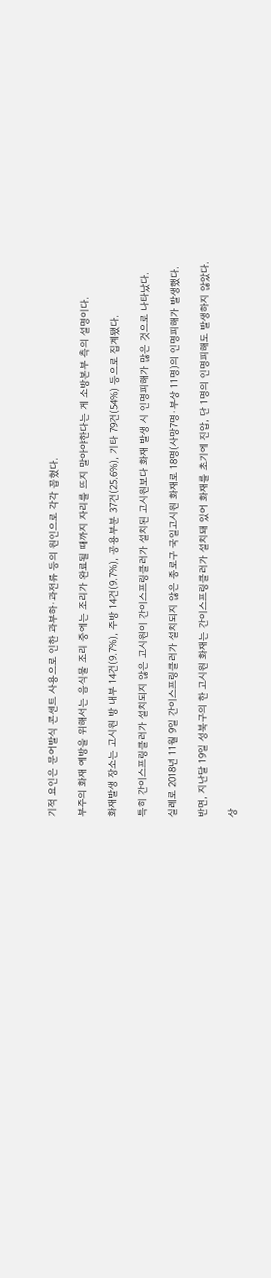기적 요인은 문어발식 콘센트 사용으로 인한 과부하·과전류 등의 원인으로 각각 꼽혔다.

부주의 화재 예방을 위해서는 음식물 조리 중에는 조리가 완료될 때까지 자리를 뜨지 말아야한다는 게 소방본부 측의 설명이다.

화재발생 장소는 고시원 방 내부 14건(9.7%), 주방 14건(9.7%), 공용부분 37건(25.6%), 기타 79건(54%) 등으로 집계됐다.

특히 간이스프링클러가 설치되지 않은 고시원이 간이스프링클러가 설치된 고시원보다 화재 발생 시 인명피해가 많은 것으로 나타났다.

실례로 2018년 11월 9일 간이스프링클러가 설치되지 않은 종로구 국일고시원 화재로 18명(사망7명·부상 11명)의 인명피해가 발생했다.

반면, 지난달 19일 성북구의 한 고시원 화재는 간이스프링클러가 설치돼 있어 화재를 초기에 진압, 단 1명의 인명피해도 발생하지 않았다.

상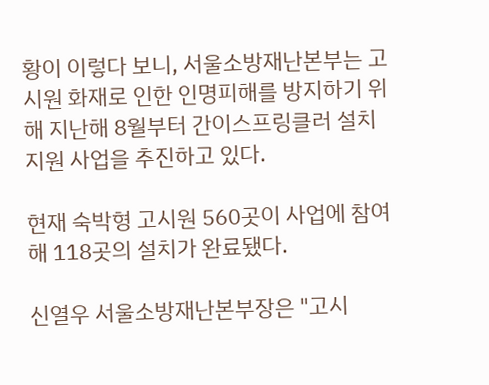황이 이렇다 보니, 서울소방재난본부는 고시원 화재로 인한 인명피해를 방지하기 위해 지난해 8월부터 간이스프링클러 설치 지원 사업을 추진하고 있다.

현재 숙박형 고시원 560곳이 사업에 참여해 118곳의 설치가 완료됐다.

신열우 서울소방재난본부장은 "고시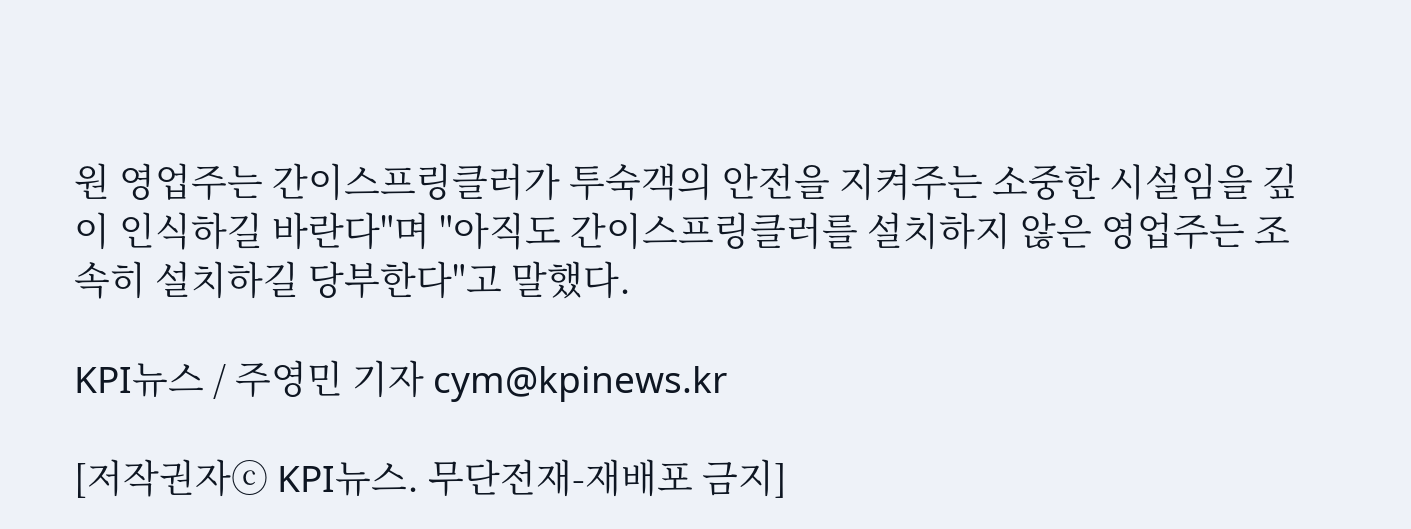원 영업주는 간이스프링클러가 투숙객의 안전을 지켜주는 소중한 시설임을 깊이 인식하길 바란다"며 "아직도 간이스프링클러를 설치하지 않은 영업주는 조속히 설치하길 당부한다"고 말했다.

KPI뉴스 / 주영민 기자 cym@kpinews.kr

[저작권자ⓒ KPI뉴스. 무단전재-재배포 금지]